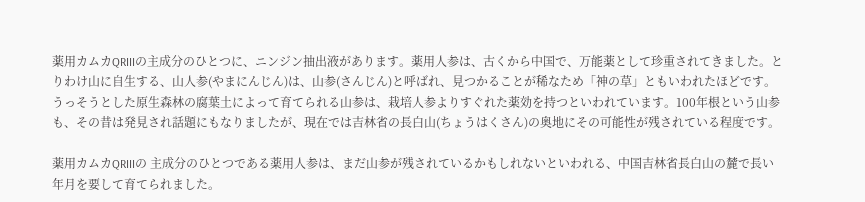薬用カムカQRIIIの主成分のひとつに、ニンジン抽出液があります。薬用人参は、古くから中国で、万能薬として珍重されてきました。とりわけ山に自生する、山人参(やまにんじん)は、山参(さんじん)と呼ばれ、見つかることが稀なため「神の草」ともいわれたほどです。
うっそうとした原生森林の腐葉土によって育てられる山参は、栽培人参よりすぐれた薬効を持つといわれています。100年根という山参も、その昔は発見され話題にもなりましたが、現在では吉林省の長白山(ちょうはくさん)の奥地にその可能性が残されている程度です。

薬用カムカQRIIIの 主成分のひとつである薬用人参は、まだ山参が残されているかもしれないといわれる、中国吉林省長白山の麓で長い年月を要して育てられました。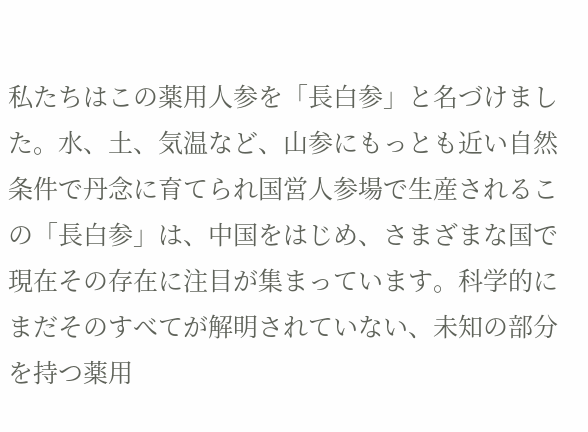私たちはこの薬用人参を「長白参」と名づけました。水、土、気温など、山参にもっとも近い自然条件で丹念に育てられ国営人参場で生産されるこの「長白参」は、中国をはじめ、さまざまな国で現在その存在に注目が集まっています。科学的にまだそのすべてが解明されていない、未知の部分を持つ薬用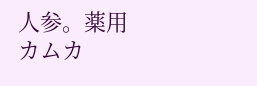人参。薬用カムカ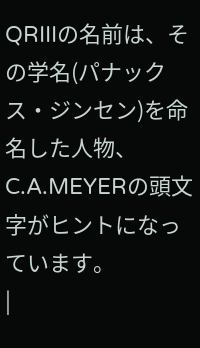QRIIIの名前は、その学名(パナックス・ジンセン)を命名した人物、C.A.MEYERの頭文字がヒントになっています。
|